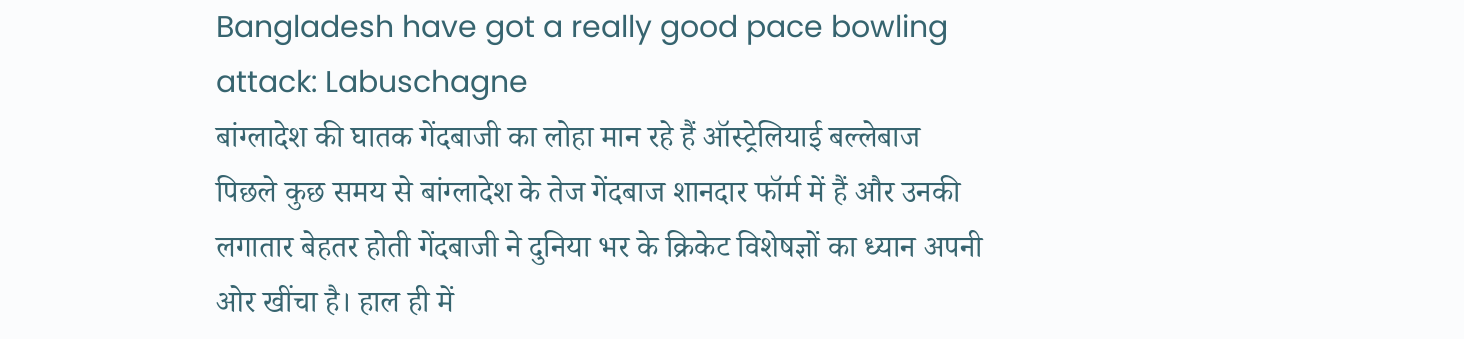Bangladesh have got a really good pace bowling attack: Labuschagne
बांग्लादेश की घातक गेंदबाजी का लोहा मान रहे हैं ऑस्ट्रेलियाई बल्लेबाज
पिछले कुछ समय से बांग्लादेश के तेज गेंदबाज शानदार फॉर्म में हैं और उनकी लगातार बेहतर होती गेंदबाजी ने दुनिया भर के क्रिकेट विशेषज्ञों का ध्यान अपनी ओर खींचा है। हाल ही में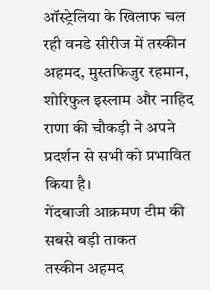ऑस्ट्रेलिया के खिलाफ चल रही वनडे सीरीज में तस्कीन अहमद, मुस्तफिजुर रहमान, शोरिफुल इस्लाम और नाहिद राणा की चौकड़ी ने अपने प्रदर्शन से सभी को प्रभावित किया है।
गेंदबाजी आक्रमण टीम की सबसे बड़ी ताकत
तस्कीन अहमद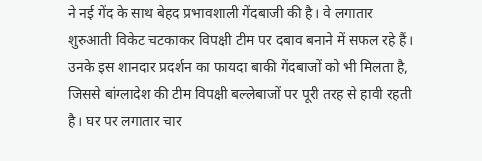ने नई गेंद के साथ बेहद प्रभावशाली गेंदबाजी की है। वे लगातार शुरुआती विकेट चटकाकर विपक्षी टीम पर दबाव बनाने में सफल रहे हैं। उनके इस शानदार प्रदर्शन का फायदा बाकी गेंदबाजों को भी मिलता है, जिससे बांग्लादेश की टीम विपक्षी बल्लेबाजों पर पूरी तरह से हावी रहती है। घर पर लगातार चार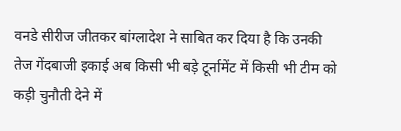वनडे सीरीज जीतकर बांग्लादेश ने साबित कर दिया है कि उनकी तेज गेंदबाजी इकाई अब किसी भी बड़े टूर्नामेंट में किसी भी टीम को कड़ी चुनौती देने में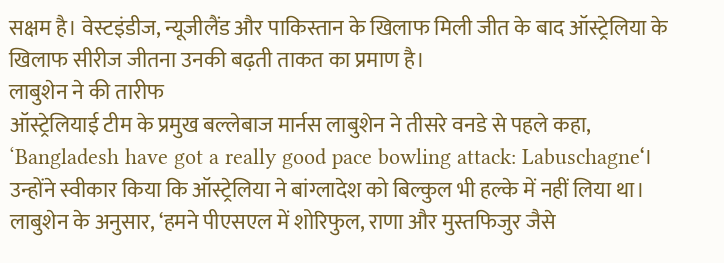सक्षम है। वेस्टइंडीज, न्यूजीलैंड और पाकिस्तान के खिलाफ मिली जीत के बाद ऑस्ट्रेलिया के खिलाफ सीरीज जीतना उनकी बढ़ती ताकत का प्रमाण है।
लाबुशेन ने की तारीफ
ऑस्ट्रेलियाई टीम के प्रमुख बल्लेबाज मार्नस लाबुशेन ने तीसरे वनडे से पहले कहा, ‘Bangladesh have got a really good pace bowling attack: Labuschagne‘। उन्होंने स्वीकार किया कि ऑस्ट्रेलिया ने बांग्लादेश को बिल्कुल भी हल्के में नहीं लिया था। लाबुशेन के अनुसार, ‘हमने पीएसएल में शोरिफुल, राणा और मुस्तफिजुर जैसे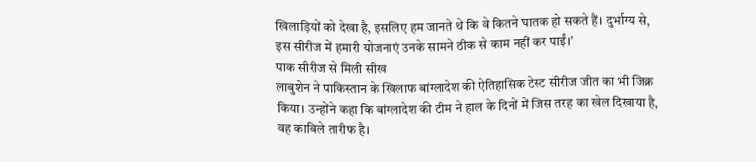खिलाड़ियों को देखा है, इसलिए हम जानते थे कि वे कितने घातक हो सकते हैं। दुर्भाग्य से, इस सीरीज में हमारी योजनाएं उनके सामने ठीक से काम नहीं कर पाईं।’
पाक सीरीज से मिली सीख
लाबुशेन ने पाकिस्तान के खिलाफ बांग्लादेश की ऐतिहासिक टेस्ट सीरीज जीत का भी जिक्र किया। उन्होंने कहा कि बांग्लादेश की टीम ने हाल के दिनों में जिस तरह का खेल दिखाया है, वह काबिले तारीफ है।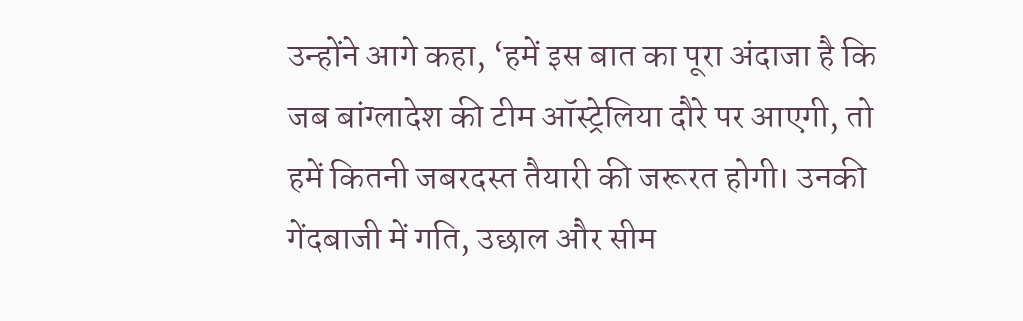उन्होंने आगे कहा, ‘हमें इस बात का पूरा अंदाजा है कि जब बांग्लादेश की टीम ऑस्ट्रेलिया दौरे पर आएगी, तो हमें कितनी जबरदस्त तैयारी की जरूरत होगी। उनकी गेंदबाजी में गति, उछाल और सीम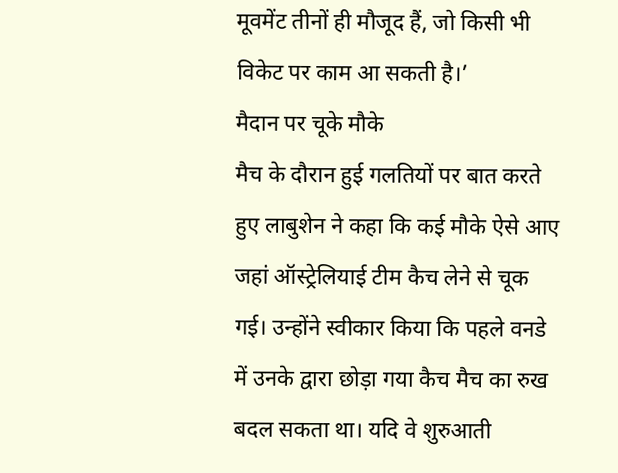मूवमेंट तीनों ही मौजूद हैं, जो किसी भी विकेट पर काम आ सकती है।’
मैदान पर चूके मौके
मैच के दौरान हुई गलतियों पर बात करते हुए लाबुशेन ने कहा कि कई मौके ऐसे आए जहां ऑस्ट्रेलियाई टीम कैच लेने से चूक गई। उन्होंने स्वीकार किया कि पहले वनडे में उनके द्वारा छोड़ा गया कैच मैच का रुख बदल सकता था। यदि वे शुरुआती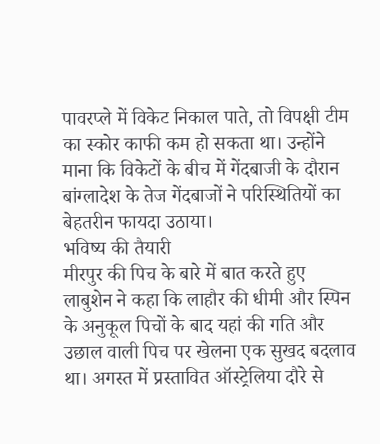पावरप्ले में विकेट निकाल पाते, तो विपक्षी टीम का स्कोर काफी कम हो सकता था। उन्होंने माना कि विकेटों के बीच में गेंदबाजी के दौरान बांग्लादेश के तेज गेंदबाजों ने परिस्थितियों का बेहतरीन फायदा उठाया।
भविष्य की तैयारी
मीरपुर की पिच के बारे में बात करते हुए लाबुशेन ने कहा कि लाहौर की धीमी और स्पिन के अनुकूल पिचों के बाद यहां की गति और उछाल वाली पिच पर खेलना एक सुखद बदलाव था। अगस्त में प्रस्तावित ऑस्ट्रेलिया दौरे से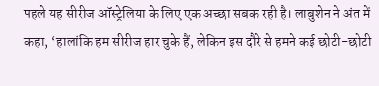पहले यह सीरीज ऑस्ट्रेलिया के लिए एक अच्छा सबक रही है। लाबुशेन ने अंत में कहा, ‘हालांकि हम सीरीज हार चुके हैं, लेकिन इस दौरे से हमने कई छोटी-छोटी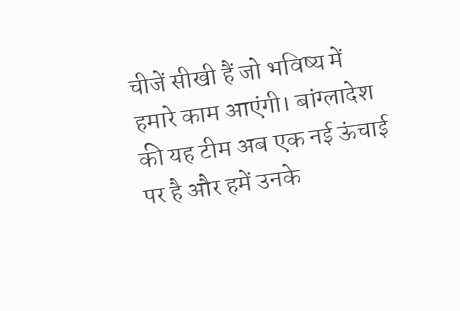चीजें सीखी हैं जो भविष्य में हमारे काम आएंगी। बांग्लादेश की यह टीम अब एक नई ऊंचाई पर है और हमें उनके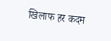खिलाफ हर कदम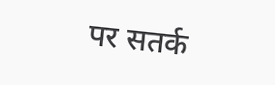पर सतर्क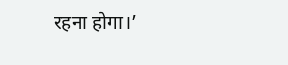रहना होगा।’